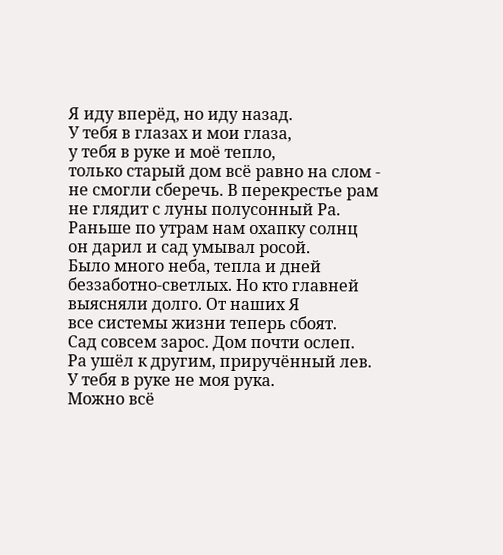Я иду вперёд, но иду назад.
У тебя в глазах и мои глаза,
у тебя в руке и моё тепло,
только старый дом всё равно на слом -
не смогли сберечь. В перекрестье рам
не глядит с луны полусонный Ра.
Раньше по утрам нам охапку солнц
он дарил и сад умывал росой.
Было много неба, тепла и дней
беззаботно-светлых. Но кто главней
выясняли долго. От наших Я
все системы жизни теперь сбоят.
Сад совсем зарос. Дом почти ослеп.
Ра ушёл к другим, приручённый лев.
У тебя в руке не моя рука.
Можно всё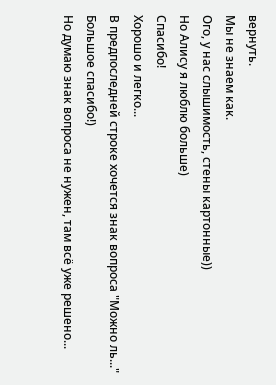вернуть.
Мы не знаем как.
Ого, у нас слышимость, стены картонные))
Но Алису я люблю больше)
Спасибо!
Хорошо и легко...
В предпоследней строке хочется знак вопроса "Можно ль..."
Большое спасибо!)
Но думаю знак вопроса не нужен, там всё уже решено...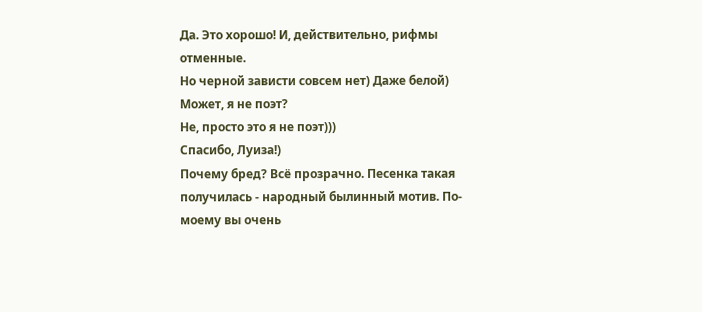Да. Это хорошо! И, действительно, рифмы отменные.
Но черной зависти совсем нет) Даже белой)
Может, я не поэт?
Не, просто это я не поэт)))
Спасибо, Луиза!)
Почему бред? Всё прозрачно. Песенка такая получилась - народный былинный мотив. По-моему вы очень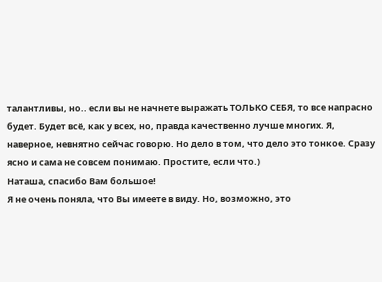талантливы, но.. если вы не начнете выражать ТОЛЬКО СЕБЯ, то все напрасно будет. Будет всё, как у всех, но, правда качественно лучше многих. Я, наверное, невнятно сейчас говорю. Но дело в том, что дело это тонкое. Сразу ясно и сама не совсем понимаю. Простите, если что.)
Наташа, спасибо Вам большое!
Я не очень поняла, что Вы имеете в виду. Но, возможно, это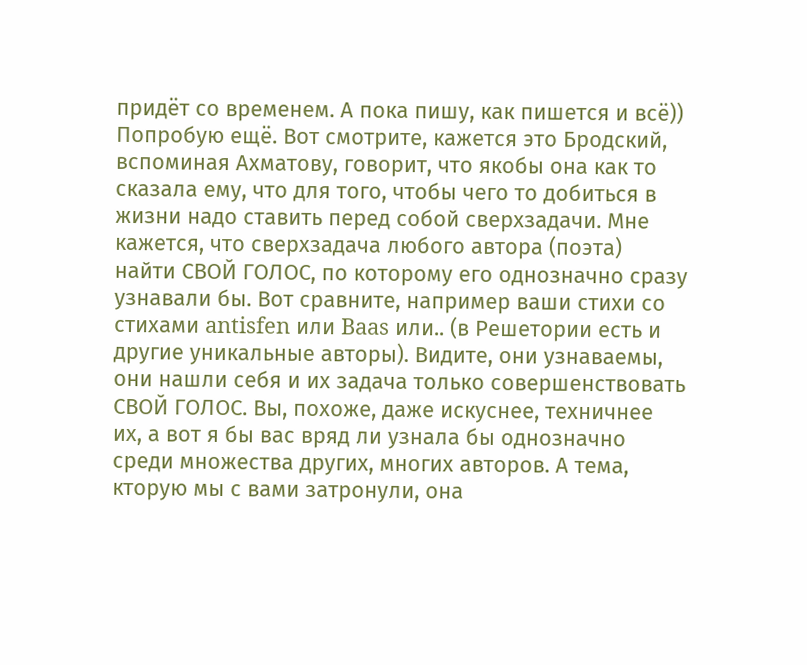придёт со временем. А пока пишу, как пишется и всё))
Попробую ещё. Вот смотрите, кажется это Бродский, вспоминая Ахматову, говорит, что якобы она как то сказала ему, что для того, чтобы чего то добиться в жизни надо ставить перед собой сверхзадачи. Мне кажется, что сверхзадача любого автора (поэта) найти СВОЙ ГОЛОС, по которому его однозначно сразу узнавали бы. Вот сравните, например ваши стихи со стихами antisfen или Baas или.. (в Решетории есть и другие уникальные авторы). Видите, они узнаваемы, они нашли себя и их задача только совершенствовать СВОЙ ГОЛОС. Вы, похоже, даже искуснее, техничнее их, а вот я бы вас вряд ли узнала бы однозначно среди множества других, многих авторов. А тема, кторую мы с вами затронули, она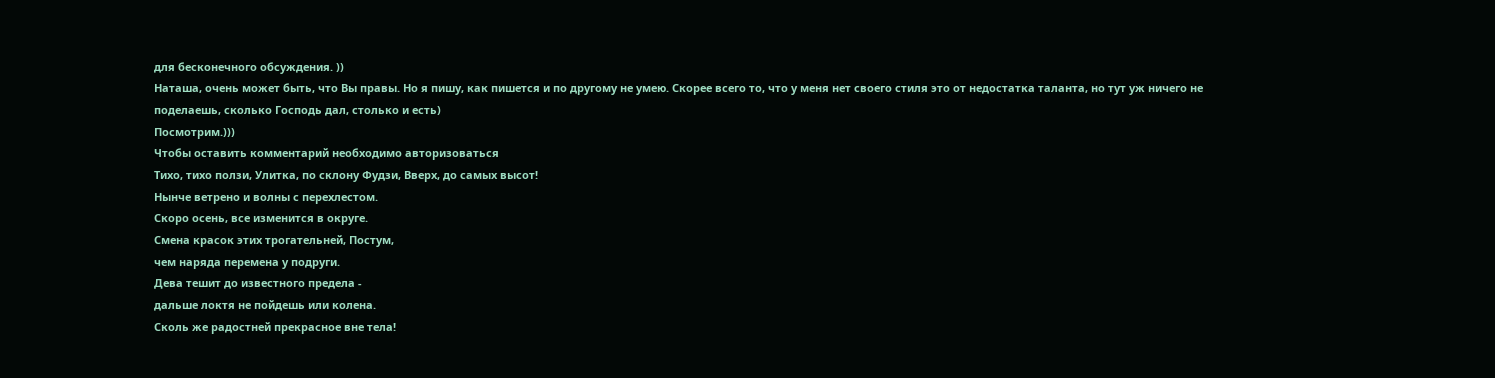для бесконечного обсуждения. ))
Наташа, очень может быть, что Вы правы. Но я пишу, как пишется и по другому не умею. Скорее всего то, что у меня нет своего стиля это от недостатка таланта, но тут уж ничего не поделаешь, сколько Господь дал, столько и есть)
Посмотрим.)))
Чтобы оставить комментарий необходимо авторизоваться
Тихо, тихо ползи, Улитка, по склону Фудзи, Вверх, до самых высот!
Нынче ветрено и волны с перехлестом.
Скоро осень, все изменится в округе.
Смена красок этих трогательней, Постум,
чем наряда перемена у подруги.
Дева тешит до известного предела -
дальше локтя не пойдешь или колена.
Сколь же радостней прекрасное вне тела!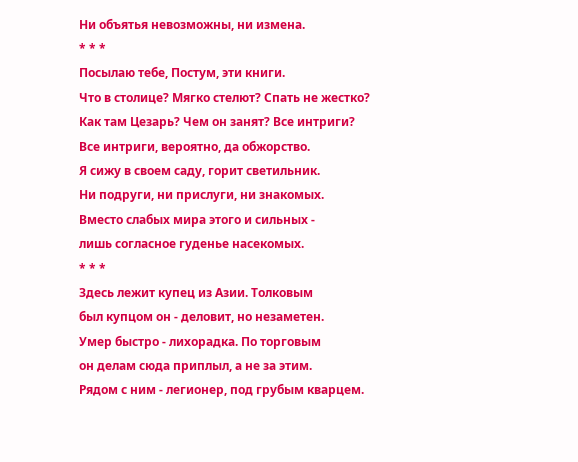Ни объятья невозможны, ни измена.
* * *
Посылаю тебе, Постум, эти книги.
Что в столице? Мягко стелют? Спать не жестко?
Как там Цезарь? Чем он занят? Все интриги?
Все интриги, вероятно, да обжорство.
Я сижу в своем саду, горит светильник.
Ни подруги, ни прислуги, ни знакомых.
Вместо слабых мира этого и сильных -
лишь согласное гуденье насекомых.
* * *
Здесь лежит купец из Азии. Толковым
был купцом он - деловит, но незаметен.
Умер быстро - лихорадка. По торговым
он делам сюда приплыл, а не за этим.
Рядом с ним - легионер, под грубым кварцем.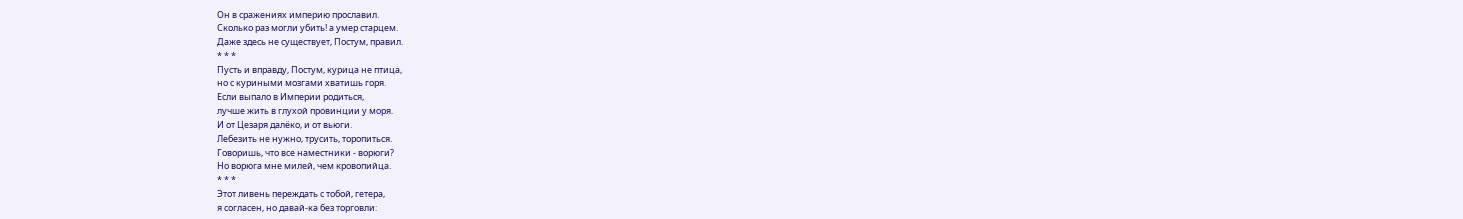Он в сражениях империю прославил.
Сколько раз могли убить! а умер старцем.
Даже здесь не существует, Постум, правил.
* * *
Пусть и вправду, Постум, курица не птица,
но с куриными мозгами хватишь горя.
Если выпало в Империи родиться,
лучше жить в глухой провинции у моря.
И от Цезаря далёко, и от вьюги.
Лебезить не нужно, трусить, торопиться.
Говоришь, что все наместники - ворюги?
Но ворюга мне милей, чем кровопийца.
* * *
Этот ливень переждать с тобой, гетера,
я согласен, но давай-ка без торговли: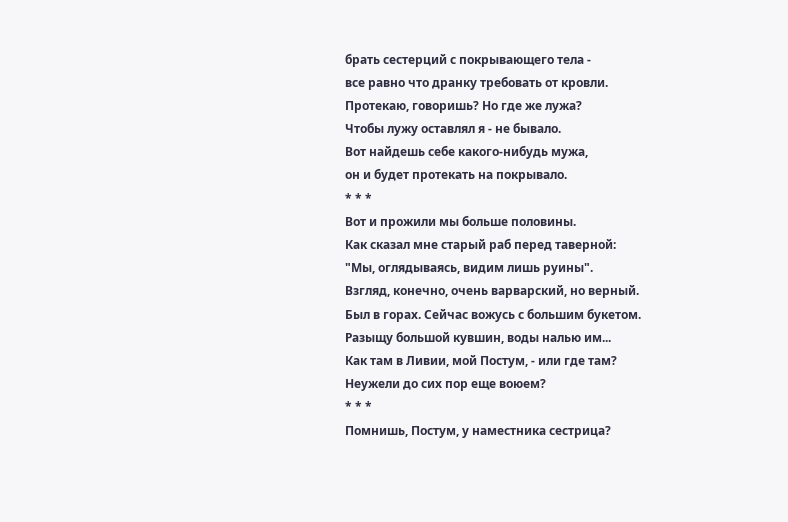брать сестерций с покрывающего тела -
все равно что дранку требовать от кровли.
Протекаю, говоришь? Но где же лужа?
Чтобы лужу оставлял я - не бывало.
Вот найдешь себе какого-нибудь мужа,
он и будет протекать на покрывало.
* * *
Вот и прожили мы больше половины.
Как сказал мне старый раб перед таверной:
"Мы, оглядываясь, видим лишь руины".
Взгляд, конечно, очень варварский, но верный.
Был в горах. Сейчас вожусь с большим букетом.
Разыщу большой кувшин, воды налью им...
Как там в Ливии, мой Постум, - или где там?
Неужели до сих пор еще воюем?
* * *
Помнишь, Постум, у наместника сестрица?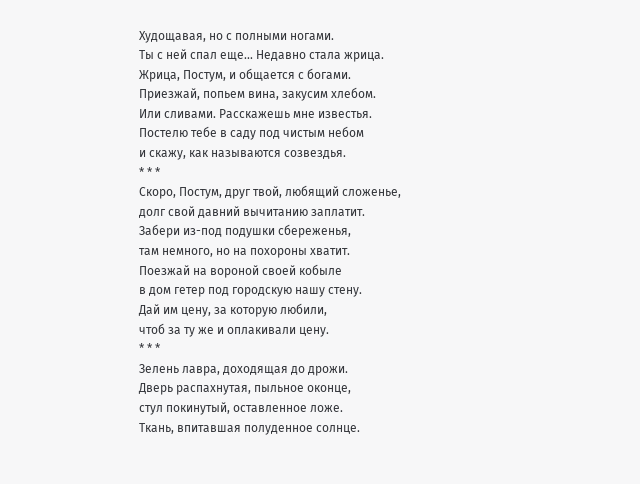Худощавая, но с полными ногами.
Ты с ней спал еще... Недавно стала жрица.
Жрица, Постум, и общается с богами.
Приезжай, попьем вина, закусим хлебом.
Или сливами. Расскажешь мне известья.
Постелю тебе в саду под чистым небом
и скажу, как называются созвездья.
* * *
Скоро, Постум, друг твой, любящий сложенье,
долг свой давний вычитанию заплатит.
Забери из-под подушки сбереженья,
там немного, но на похороны хватит.
Поезжай на вороной своей кобыле
в дом гетер под городскую нашу стену.
Дай им цену, за которую любили,
чтоб за ту же и оплакивали цену.
* * *
Зелень лавра, доходящая до дрожи.
Дверь распахнутая, пыльное оконце,
стул покинутый, оставленное ложе.
Ткань, впитавшая полуденное солнце.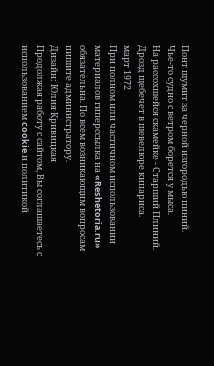Понт шумит за черной изгородью пиний.
Чье-то судно с ветром борется у мыса.
На рассохшейся скамейке - Старший Плиний.
Дрозд щебечет в шевелюре кипариса.
март 1972
При полном или частичном использовании материалов гиперссылка на «Reshetoria.ru» обязательна. По всем возникающим вопросам пишите администратору.
Дизайн: Юлия Кривицкая
Продолжая работу с сайтом, Вы соглашаетесь с использованием cookie и политикой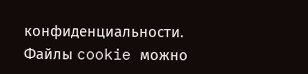конфиденциальности. Файлы cookie можно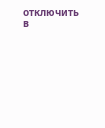отключить в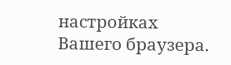настройках Вашего браузера.